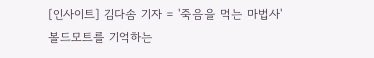[인사이트] 김다솜 기자 = '죽음을 먹는 마법사' 볼드모트를 기억하는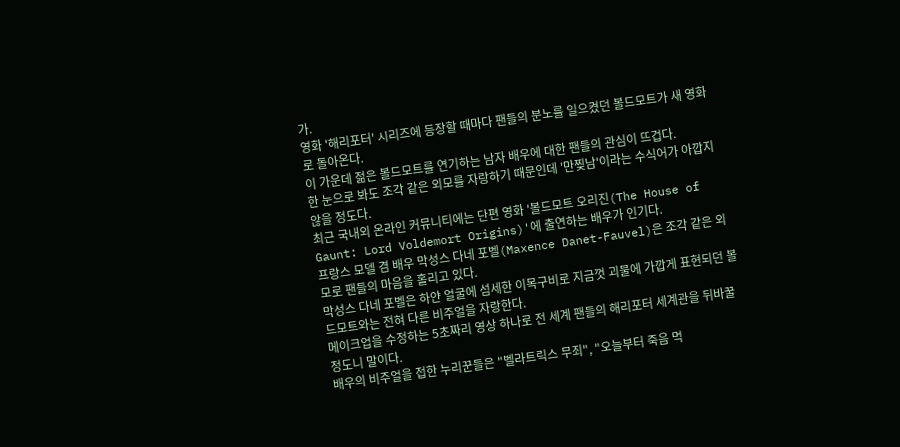가.
영화 '해리포터' 시리즈에 등장할 때마다 팬들의 분노를 일으켰던 볼드모트가 새 영화로 돌아온다.
이 가운데 젊은 볼드모트를 연기하는 남자 배우에 대한 팬들의 관심이 뜨겁다.
한 눈으로 봐도 조각 같은 외모를 자랑하기 때문인데 '만찢남'이라는 수식어가 아깝지 않을 정도다.
최근 국내외 온라인 커뮤니티에는 단편 영화 '볼드모트 오리진(The House of Gaunt: Lord Voldemort Origins)'에 출연하는 배우가 인기다.
프랑스 모델 겸 배우 막성스 다네 포벨(Maxence Danet-Fauvel)은 조각 같은 외모로 팬들의 마음을 홀리고 있다.
막성스 다네 포벨은 하얀 얼굴에 섬세한 이목구비로 지금껏 괴물에 가깝게 표현되던 볼드모트와는 전혀 다른 비주얼을 자랑한다.
메이크업을 수정하는 5초짜리 영상 하나로 전 세계 팬들의 해리포터 세계관을 뒤바꿀 정도니 말이다.
배우의 비주얼을 접한 누리꾼들은 "벨라트릭스 무죄", "오늘부터 죽음 먹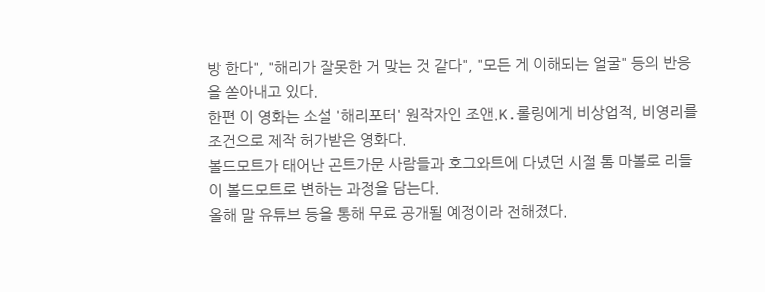방 한다", "해리가 잘못한 거 맞는 것 같다", "모든 게 이해되는 얼굴" 등의 반응을 쏟아내고 있다.
한편 이 영화는 소설 '해리포터' 원작자인 조앤.K.롤링에게 비상업적, 비영리를 조건으로 제작 허가받은 영화다.
볼드모트가 태어난 곤트가문 사람들과 호그와트에 다녔던 시절 톰 마볼로 리들이 볼드모트로 변하는 과정을 담는다.
올해 말 유튜브 등을 통해 무료 공개될 예정이라 전해졌다.